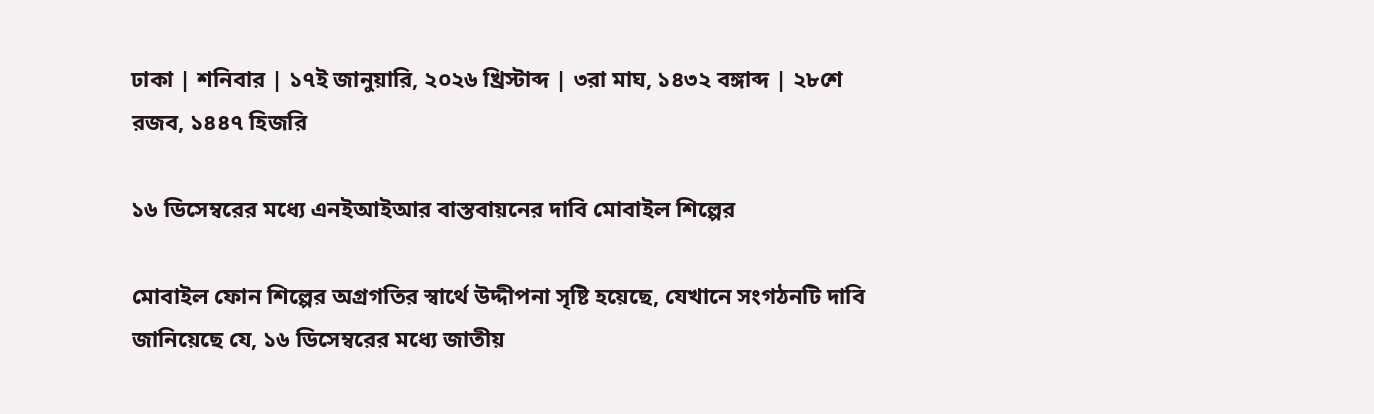ঢাকা | শনিবার | ১৭ই জানুয়ারি, ২০২৬ খ্রিস্টাব্দ | ৩রা মাঘ, ১৪৩২ বঙ্গাব্দ | ২৮শে রজব, ১৪৪৭ হিজরি

১৬ ডিসেম্বরের মধ্যে এনইআইআর বাস্তবায়নের দাবি মোবাইল শিল্পের

মোবাইল ফোন শিল্পের অগ্রগতির স্বার্থে উদ্দীপনা সৃষ্টি হয়েছে, যেখানে সংগঠনটি দাবি জানিয়েছে যে, ১৬ ডিসেম্বরের মধ্যে জাতীয়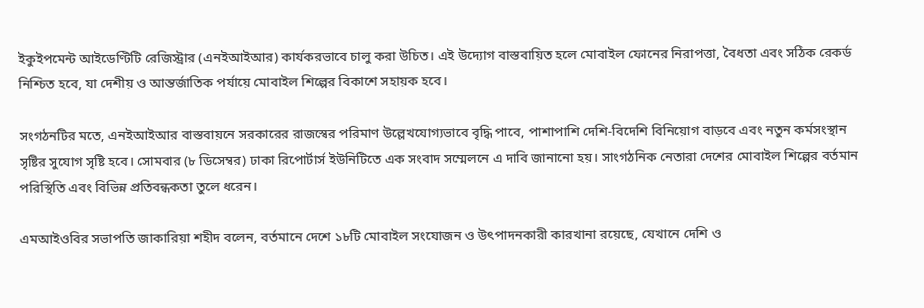ইকুইপমেন্ট আইডেণ্টিটি রেজিস্ট্রার (এনইআইআর) কার্যকরভাবে চালু করা উচিত। এই উদ্যোগ বাস্তবায়িত হলে মোবাইল ফোনের নিরাপত্তা, বৈধতা এবং সঠিক রেকর্ড নিশ্চিত হবে, যা দেশীয় ও আন্তর্জাতিক পর্যায়ে মোবাইল শিল্পের বিকাশে সহায়ক হবে।

সংগঠনটির মতে, এনইআইআর বাস্তবায়নে সরকারের রাজস্বের পরিমাণ উল্লেখযোগ্যভাবে বৃদ্ধি পাবে, পাশাপাশি দেশি-বিদেশি বিনিয়োগ বাড়বে এবং নতুন কর্মসংস্থান সৃষ্টির সুযোগ সৃষ্টি হবে। সোমবার (৮ ডিসেম্বর) ঢাকা রিপোর্টার্স ইউনিটিতে এক সংবাদ সম্মেলনে এ দাবি জানানো হয়। সাংগঠনিক নেতারা দেশের মোবাইল শিল্পের বর্তমান পরিস্থিতি এবং বিভিন্ন প্রতিবন্ধকতা তুলে ধরেন।

এমআইওবির সভাপতি জাকারিয়া শহীদ বলেন, বর্তমানে দেশে ১৮টি মোবাইল সংযোজন ও উৎপাদনকারী কারখানা রয়েছে, যেখানে দেশি ও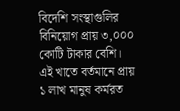বিদেশি সংস্থাগুলির বিনিয়োগ প্রায় ৩,০০০ কোটি টাকার বেশি। এই খাতে বর্তমানে প্রায় ১ লাখ মানুষ কর্মরত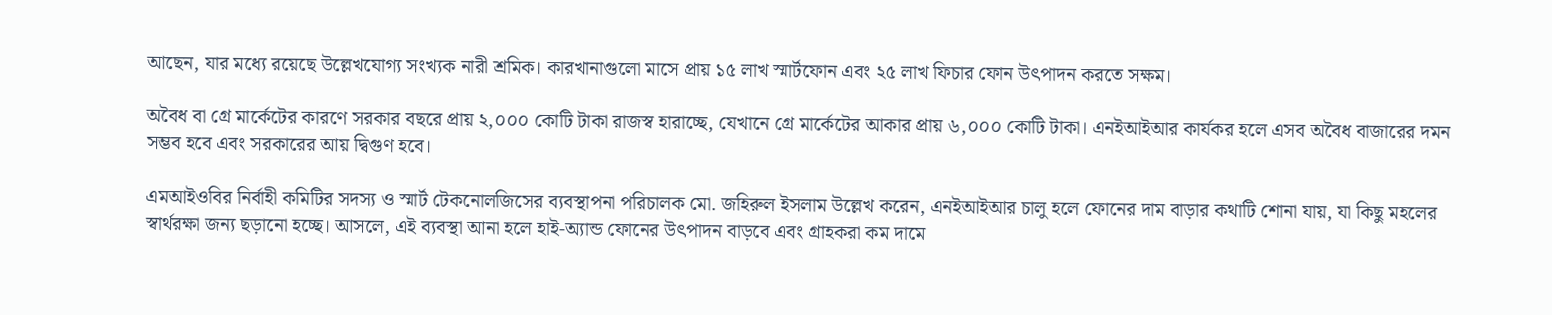আছেন, যার মধ্যে রয়েছে উল্লেখযোগ্য সংখ্যক নারী শ্রমিক। কারখানাগুলো মাসে প্রায় ১৫ লাখ স্মার্টফোন এবং ২৫ লাখ ফিচার ফোন উৎপাদন করতে সক্ষম।

অবৈধ বা গ্রে মার্কেটের কারণে সরকার বছরে প্রায় ২,০০০ কোটি টাকা রাজস্ব হারাচ্ছে, যেখানে গ্রে মার্কেটের আকার প্রায় ৬,০০০ কোটি টাকা। এনইআইআর কার্যকর হলে এসব অবৈধ বাজারের দমন সম্ভব হবে এবং সরকারের আয় দ্বিগুণ হবে।

এমআইওবির নির্বাহী কমিটির সদস্য ও স্মার্ট টেকনোলজিসের ব্যবস্থাপনা পরিচালক মো. জহিরুল ইসলাম উল্লেখ করেন, এনইআইআর চালু হলে ফোনের দাম বাড়ার কথাটি শোনা যায়, যা কিছু মহলের স্বার্থরক্ষা জন্য ছড়ানো হচ্ছে। আসলে, এই ব্যবস্থা আনা হলে হাই-অ্যান্ড ফোনের উৎপাদন বাড়বে এবং গ্রাহকরা কম দামে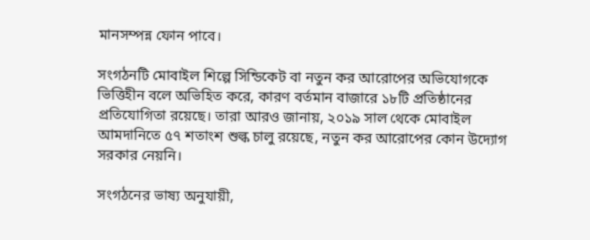মানসম্পন্ন ফোন পাবে।

সংগঠনটি মোবাইল শিল্পে সিন্ডিকেট বা নতুন কর আরোপের অভিযোগকে ভিত্তিহীন বলে অভিহিত করে, কারণ বর্তমান বাজারে ১৮টি প্রতিষ্ঠানের প্রতিযোগিতা রয়েছে। তারা আরও জানায়, ২০১৯ সাল থেকে মোবাইল আমদানিতে ৫৭ শতাংশ শুল্ক চালু রয়েছে, নতুন কর আরোপের কোন উদ্যোগ সরকার নেয়নি।

সংগঠনের ভাষ্য অনুযায়ী,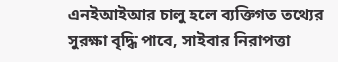এনইআইআর চালু হলে ব্যক্তিগত তথ্যের সুরক্ষা বৃদ্ধি পাবে, সাইবার নিরাপত্তা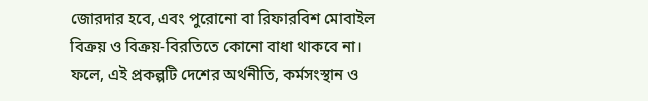জোরদার হবে, এবং পুরোনো বা রিফারবিশ মোবাইল বিক্রয় ও বিক্রয়-বিরতিতে কোনো বাধা থাকবে না। ফলে, এই প্রকল্পটি দেশের অর্থনীতি, কর্মসংস্থান ও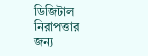ডিজিটাল নিরাপত্তার জন্য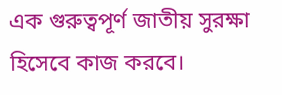এক গুরুত্বপূর্ণ জাতীয় সুরক্ষা হিসেবে কাজ করবে।